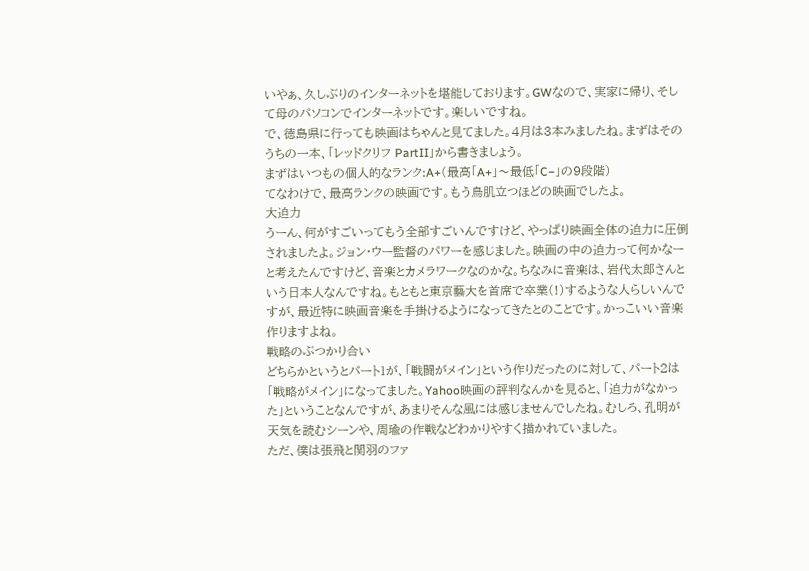いやぁ、久しぶりのインターネットを堪能しております。GWなので、実家に帰り、そして母のパソコンでインターネットです。楽しいですね。
で、徳島県に行っても映画はちゃんと見てました。4月は3本みましたね。まずはそのうちの一本、「レッドクリフ PartII」から書きましょう。
まずはいつもの個人的なランク:A+(最高「A+」〜最低「C−」の9段階)
てなわけで、最高ランクの映画です。もう鳥肌立つほどの映画でしたよ。
大迫力
うーん、何がすごいってもう全部すごいんですけど、やっぱり映画全体の迫力に圧倒されましたよ。ジョン・ウー監督のパワーを感じました。映画の中の迫力って何かなーと考えたんですけど、音楽とカメラワークなのかな。ちなみに音楽は、岩代太郎さんという日本人なんですね。もともと東京藝大を首席で卒業(!)するような人らしいんですが、最近特に映画音楽を手掛けるようになってきたとのことです。かっこいい音楽作りますよね。
戦略のぶつかり合い
どちらかというとパート1が、「戦闘がメイン」という作りだったのに対して、パート2は「戦略がメイン」になってました。Yahoo映画の評判なんかを見ると、「迫力がなかった」ということなんですが、あまりそんな風には感じませんでしたね。むしろ、孔明が天気を読むシーンや、周瑜の作戦などわかりやすく描かれていました。
ただ、僕は張飛と関羽のファ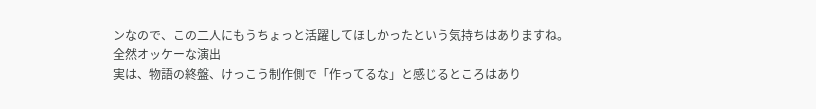ンなので、この二人にもうちょっと活躍してほしかったという気持ちはありますね。
全然オッケーな演出
実は、物語の終盤、けっこう制作側で「作ってるな」と感じるところはあり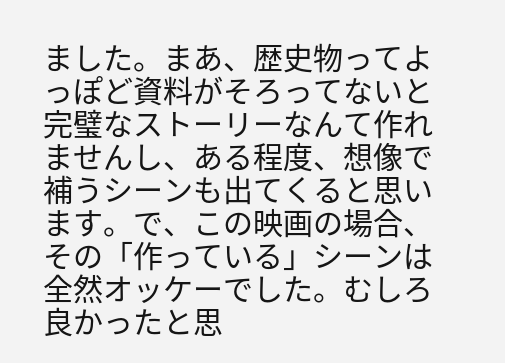ました。まあ、歴史物ってよっぽど資料がそろってないと完璧なストーリーなんて作れませんし、ある程度、想像で補うシーンも出てくると思います。で、この映画の場合、その「作っている」シーンは全然オッケーでした。むしろ良かったと思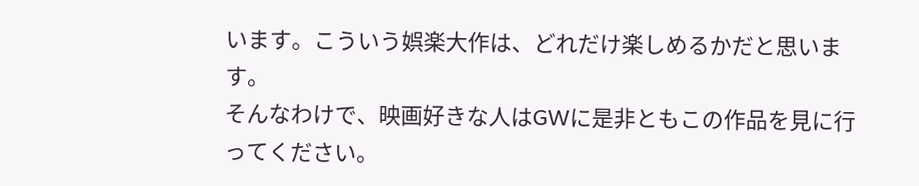います。こういう娯楽大作は、どれだけ楽しめるかだと思います。
そんなわけで、映画好きな人はGWに是非ともこの作品を見に行ってください。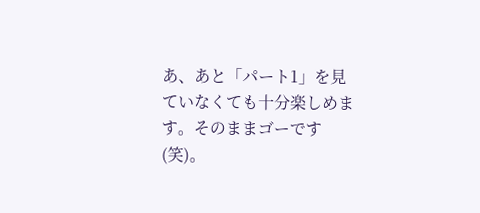あ、あと「パート1」を見ていなくても十分楽しめます。そのままゴーです(笑)。